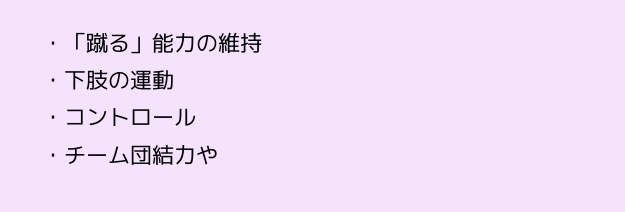・「蹴る」能力の維持
・下肢の運動
・コントロール
・チーム団結力や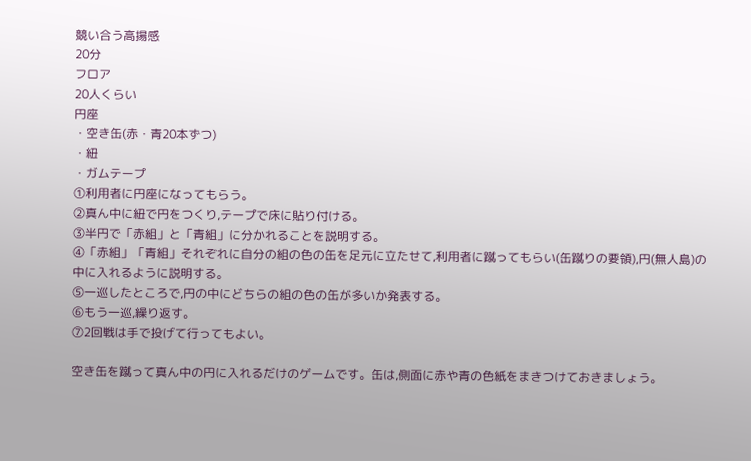競い合う高揚感
20分
フロア
20人くらい
円座
・空き缶(赤・青20本ずつ)
・紐
・ガムテープ
①利用者に円座になってもらう。
②真ん中に紐で円をつくり,テープで床に貼り付ける。
③半円で「赤組」と「青組」に分かれることを説明する。
④「赤組」「青組」それぞれに自分の組の色の缶を足元に立たせて,利用者に蹴ってもらい(缶蹴りの要領),円(無人島)の中に入れるように説明する。
⑤一巡したところで,円の中にどちらの組の色の缶が多いか発表する。
⑥もう一巡,繰り返す。
⑦2回戦は手で投げて行ってもよい。

空き缶を蹴って真ん中の円に入れるだけのゲームです。缶は,側面に赤や青の色紙をまきつけておきましょう。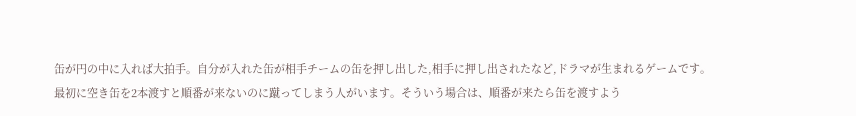缶が円の中に入れば大拍手。自分が入れた缶が相手チームの缶を押し出した,相手に押し出されたなど,ドラマが生まれるゲームです。
最初に空き缶を2本渡すと順番が来ないのに蹴ってしまう人がいます。そういう場合は、順番が来たら缶を渡すよう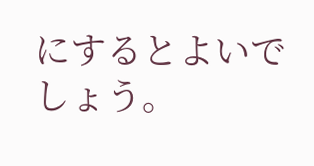にするとよいでしょう。